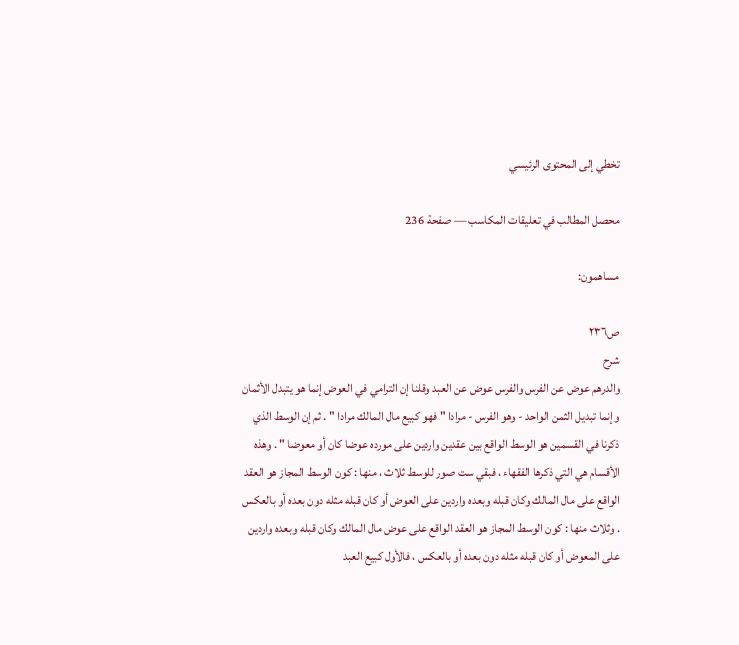تخطي إلى المحتوى الرئيسي

محصل المطالب في تعليقات المكاسب — صفحة 236

مساهمون:

ص٢٣٦
شرح
والدرهم عوض عن الفرس والفرس عوض عن العبد وقلنا إن الترامي في العوض إنما هو يتبدل الأثمان وإنما تبديل الثمن الواحد - وهو الفرس - مرادا " فهو كبيع مال المالك مرادا " . ثم إن الوسط الذي ذكرنا في القسمين هو الوسط الواقع بين عقدين واردين على مورده عوضا كان أو معوضا " . وهذه الأقسام هي التي ذكرها الفقهاء ، فبقي ست صور للوسط ثلاث ، منها : كون الوسط المجاز هو العقد الواقع على مال المالك وكان قبله وبعده واردين على العوض أو كان قبله مثله دون بعده أو بالعكس . وثلاث منها : كون الوسط المجاز هو العقد الواقع على عوض مال المالك وكان قبله وبعده واردين على المعوض أو كان قبله مثله دون بعده أو بالعكس ، فالأول كبيع العبد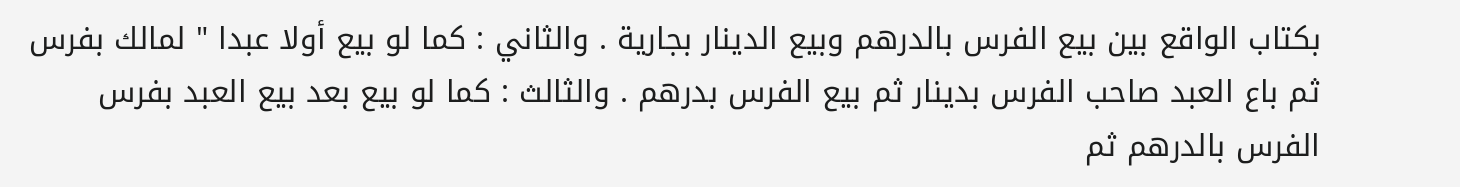بكتاب الواقع بين بيع الفرس بالدرهم وبيع الدينار بجارية . والثاني : كما لو بيع أولا عبدا " لمالك بفرس ثم باع العبد صاحب الفرس بدينار ثم بيع الفرس بدرهم . والثالث : كما لو بيع بعد بيع العبد بفرس الفرس بالدرهم ثم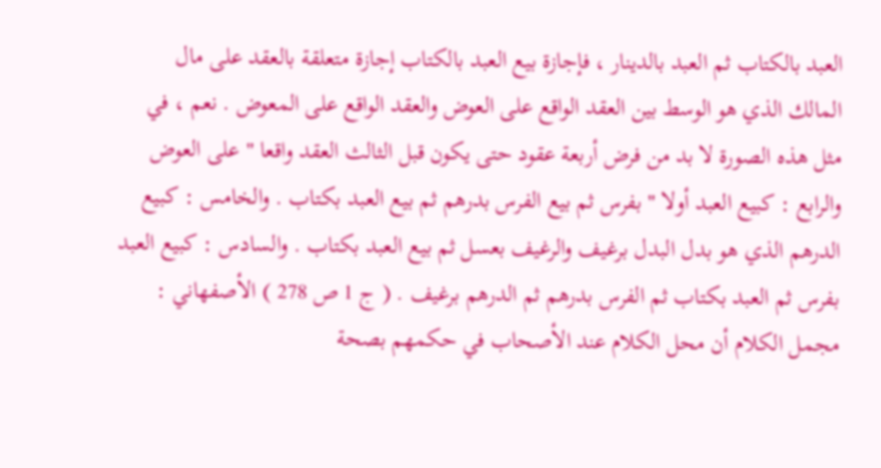العبد بالكتاب ثم العبد بالدينار ، فإجازة بيع العبد بالكتاب إجازة متعلقة بالعقد على مال المالك الذي هو الوسط بين العقد الواقع على العوض والعقد الواقع على المعوض . نعم ، في مثل هذه الصورة لا بد من فرض أربعة عقود حتى يكون قبل الثالث العقد واقعا " على العوض والرابع : كبيع العبد أولا " بفرس ثم بيع الفرس بدرهم ثم بيع العبد بكتاب . والخامس : كبيع الدرهم الذي هو بدل البدل برغيف والرغيف بعسل ثم بيع العبد بكتاب . والسادس : كبيع العبد بفرس ثم العبد بكتاب ثم الفرس بدرهم ثم الدرهم برغيف . ( ج 1 ص 278 ) الأصفهاني : مجمل الكلام أن محل الكلام عند الأصحاب في حكمهم بصحة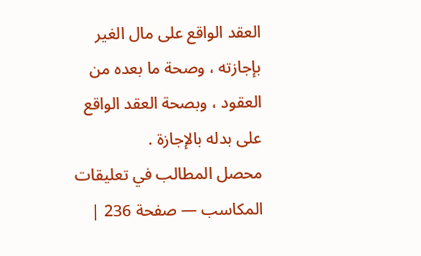العقد الواقع على مال الغير بإجازته ، وصحة ما بعده من العقود ، وبصحة العقد الواقع على بدله بالإجازة .
محصل المطالب في تعليقات المكاسب — صفحة 236 |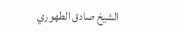الشيخ صادق الطهوري